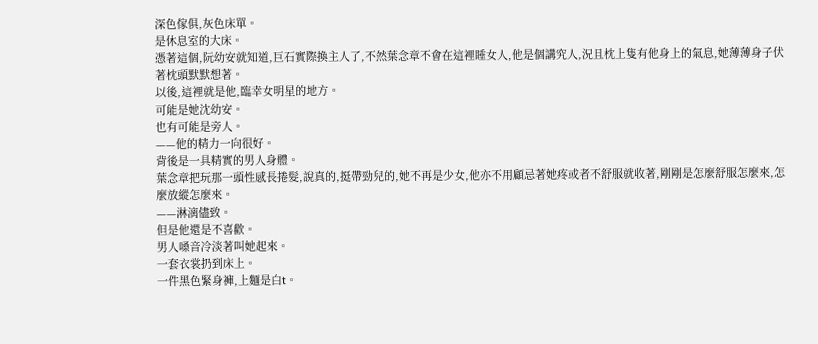深色傢俱,灰色床單。
是休息室的大床。
憑著這個,阮幼安就知道,巨石實際換主人了,不然葉念章不會在這裡睡女人,他是個講究人,況且枕上隻有他身上的氣息,她薄薄身子伏著枕頭默默想著。
以後,這裡就是他,臨幸女明星的地方。
可能是她沈幼安。
也有可能是旁人。
——他的精力一向很好。
背後是一具精實的男人身體。
葉念章把玩那一頭性感長捲髮,說真的,挺帶勁兒的,她不再是少女,他亦不用顧忌著她疼或者不舒服就收著,剛剛是怎麼舒服怎麼來,怎麼放縱怎麼來。
——淋漓儘致。
但是他還是不喜歡。
男人嗓音冷淡著叫她起來。
一套衣裳扔到床上。
一件黑色緊身褲,上麵是白t。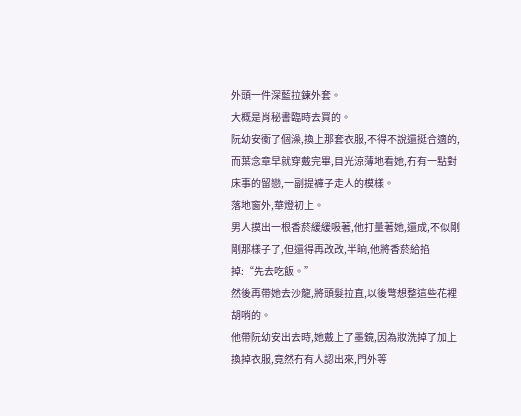外頭一件深藍拉鍊外套。
大概是肖秘書臨時去買的。
阮幼安衝了個澡,換上那套衣服,不得不說還挺合適的,而葉念章早就穿戴完畢,目光涼薄地看她,冇有一點對床事的留戀,一副提褲子走人的模樣。
落地窗外,華燈初上。
男人摸出一根香菸緩緩吸著,他打量著她,還成,不似剛剛那樣子了,但還得再改改,半晌,他將香菸給掐掉:“先去吃飯。”
然後再帶她去沙龍,將頭髮拉直,以後彆想整這些花裡胡哨的。
他帶阮幼安出去時,她戴上了墨鏡,因為妝洗掉了加上換掉衣服,竟然冇有人認出來,門外等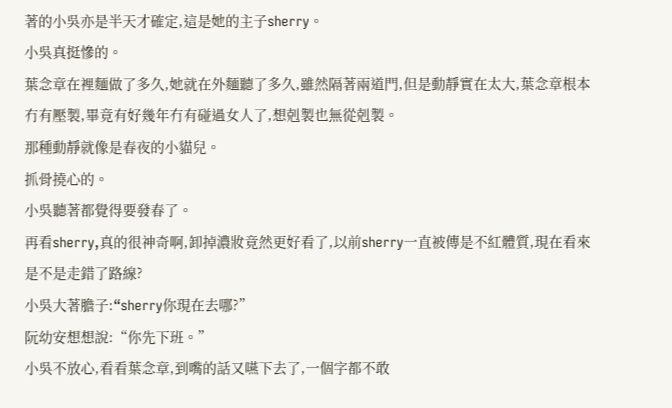著的小吳亦是半天才確定,這是她的主子sherry。
小吳真挺慘的。
葉念章在裡麵做了多久,她就在外麵聽了多久,雖然隔著兩道門,但是動靜實在太大,葉念章根本冇有壓製,畢竟有好幾年冇有碰過女人了,想剋製也無從剋製。
那種動靜就像是春夜的小貓兒。
抓骨撓心的。
小吳聽著都覺得要發春了。
再看sherry,真的很神奇啊,卸掉濃妝竟然更好看了,以前sherry一直被傳是不紅體質,現在看來是不是走錯了路線?
小吳大著膽子:“sherry你現在去哪?”
阮幼安想想說:“你先下班。”
小吳不放心,看看葉念章,到嘴的話又嚥下去了,一個字都不敢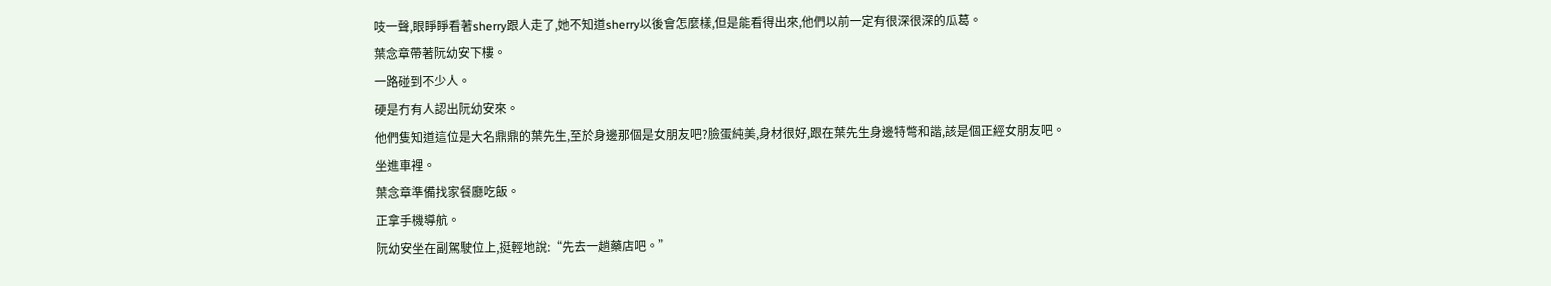吱一聲,眼睜睜看著sherry跟人走了,她不知道sherry以後會怎麼樣,但是能看得出來,他們以前一定有很深很深的瓜葛。
葉念章帶著阮幼安下樓。
一路碰到不少人。
硬是冇有人認出阮幼安來。
他們隻知道這位是大名鼎鼎的葉先生,至於身邊那個是女朋友吧?臉蛋純美,身材很好,跟在葉先生身邊特彆和諧,該是個正經女朋友吧。
坐進車裡。
葉念章準備找家餐廳吃飯。
正拿手機導航。
阮幼安坐在副駕駛位上,挺輕地說:“先去一趟藥店吧。”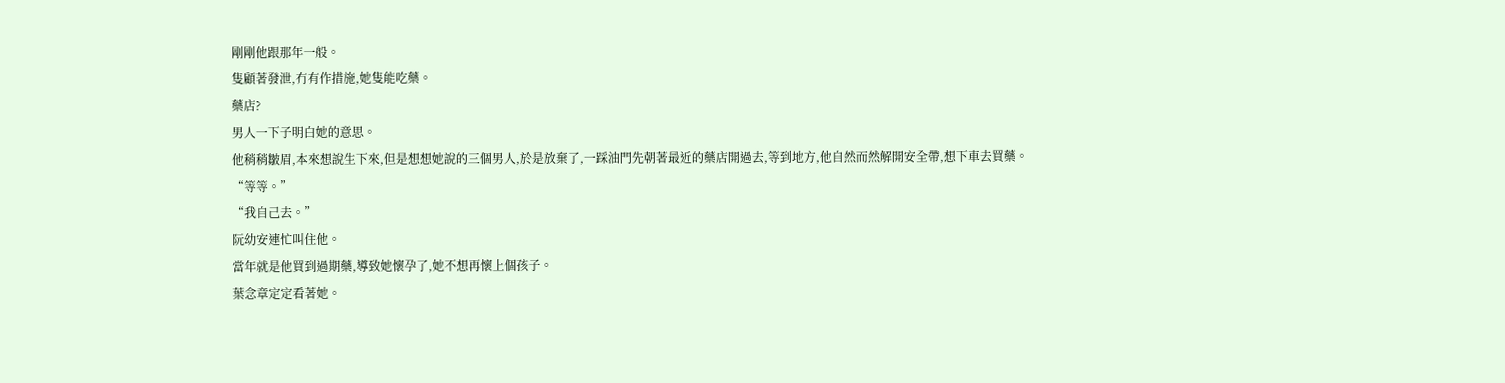剛剛他跟那年一般。
隻顧著發泄,冇有作措施,她隻能吃藥。
藥店?
男人一下子明白她的意思。
他稍稍皺眉,本來想說生下來,但是想想她說的三個男人,於是放棄了,一踩油門先朝著最近的藥店開過去,等到地方,他自然而然解開安全帶,想下車去買藥。
“等等。”
“我自己去。”
阮幼安連忙叫住他。
當年就是他買到過期藥,導致她懷孕了,她不想再懷上個孩子。
葉念章定定看著她。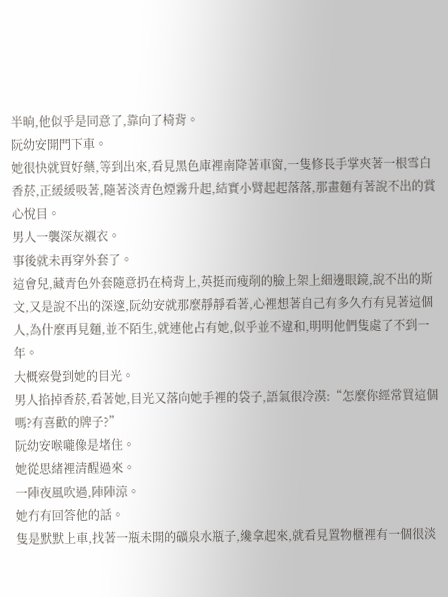半晌,他似乎是同意了,靠向了椅背。
阮幼安開門下車。
她很快就買好藥,等到出來,看見黑色庫裡南降著車窗,一隻修長手掌夾著一根雪白香菸,正緩緩吸著,隨著淡青色煙霧升起,結實小臂起起落落,那畫麵有著說不出的賞心悅目。
男人一襲深灰襯衣。
事後就未再穿外套了。
這會兒,藏青色外套隨意扔在椅背上,英挺而瘦削的臉上架上細邊眼鏡,說不出的斯文,又是說不出的深邃,阮幼安就那麼靜靜看著,心裡想著自己有多久冇有見著這個人,為什麼再見麵,並不陌生,就連他占有她,似乎並不違和,明明他們隻處了不到一年。
大概察覺到她的目光。
男人掐掉香菸,看著她,目光又落向她手裡的袋子,語氣很冷漠:“怎麼你經常買這個嗎?有喜歡的牌子?”
阮幼安喉嚨像是堵住。
她從思緒裡清醒過來。
一陣夜風吹過,陣陣涼。
她冇有回答他的話。
隻是默默上車,找著一瓶未開的礦泉水瓶子,纔拿起來,就看見置物櫃裡有一個很淡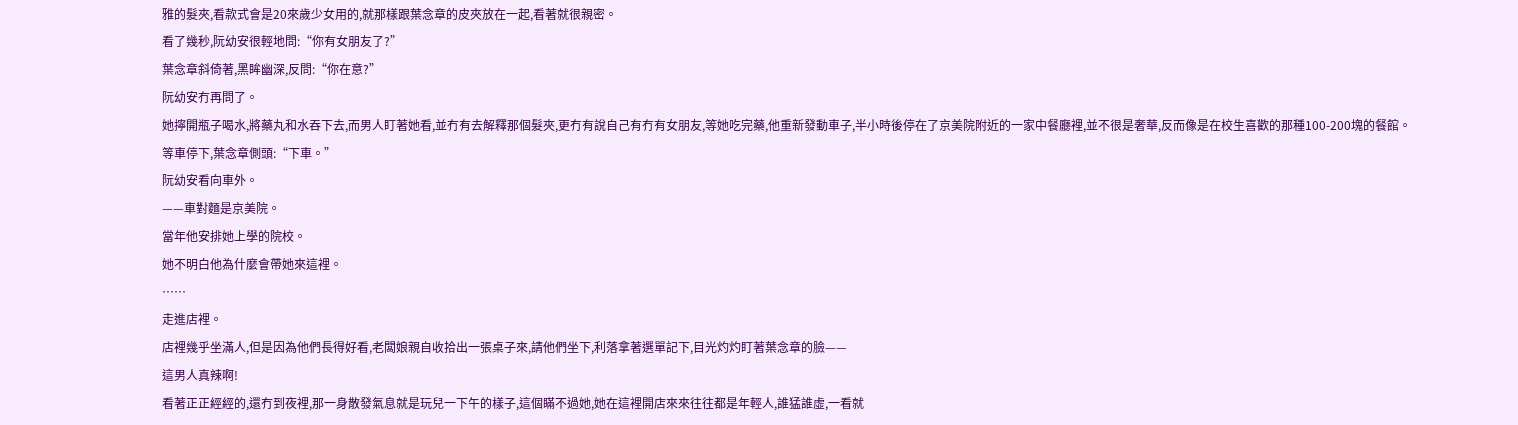雅的髮夾,看款式會是20來歲少女用的,就那樣跟葉念章的皮夾放在一起,看著就很親密。
看了幾秒,阮幼安很輕地問:“你有女朋友了?”
葉念章斜倚著,黑眸幽深,反問:“你在意?”
阮幼安冇再問了。
她擰開瓶子喝水,將藥丸和水吞下去,而男人盯著她看,並冇有去解釋那個髮夾,更冇有說自己有冇有女朋友,等她吃完藥,他重新發動車子,半小時後停在了京美院附近的一家中餐廳裡,並不很是奢華,反而像是在校生喜歡的那種100-200塊的餐館。
等車停下,葉念章側頭:“下車。”
阮幼安看向車外。
——車對麵是京美院。
當年他安排她上學的院校。
她不明白他為什麼會帶她來這裡。
……
走進店裡。
店裡幾乎坐滿人,但是因為他們長得好看,老闆娘親自收拾出一張桌子來,請他們坐下,利落拿著選單記下,目光灼灼盯著葉念章的臉——
這男人真辣啊!
看著正正經經的,還冇到夜裡,那一身散發氣息就是玩兒一下午的樣子,這個瞞不過她,她在這裡開店來來往往都是年輕人,誰猛誰虛,一看就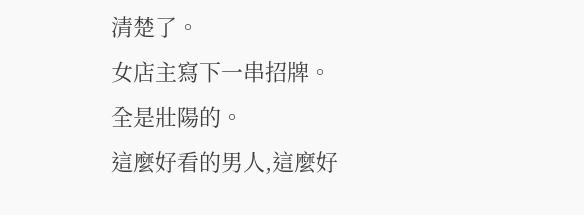清楚了。
女店主寫下一串招牌。
全是壯陽的。
這麼好看的男人,這麼好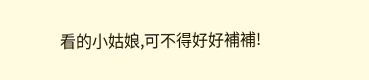看的小姑娘,可不得好好補補!